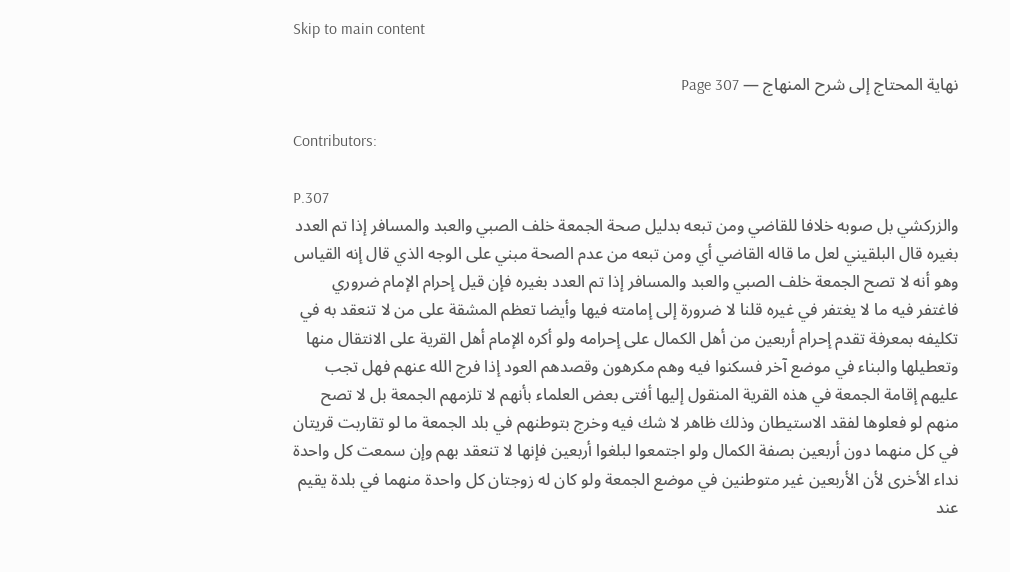Skip to main content

نهاية المحتاج إلى شرح المنهاج — Page 307

Contributors:

P.307
والزركشي بل صوبه خلافا للقاضي ومن تبعه بدليل صحة الجمعة خلف الصبي والعبد والمسافر إذا تم العدد بغيره قال البلقيني لعل ما قاله القاضي أي ومن تبعه من عدم الصحة مبني على الوجه الذي قال إنه القياس وهو أنه لا تصح الجمعة خلف الصبي والعبد والمسافر إذا تم العدد بغيره فإن قيل إحرام الإمام ضروري فاغتفر فيه ما لا يغتفر في غيره قلنا لا ضرورة إلى إمامته فيها وأيضا تعظم المشقة على من لا تنعقد به في تكليفه بمعرفة تقدم إحرام أربعين من أهل الكمال على إحرامه ولو أكره الإمام أهل القرية على الانتقال منها وتعطيلها والبناء في موضع آخر فسكنوا فيه وهم مكرهون وقصدهم العود إذا فرج الله عنهم فهل تجب عليهم إقامة الجمعة في هذه القرية المنقول إليها أفتى بعض العلماء بأنهم لا تلزمهم الجمعة بل لا تصح منهم لو فعلوها لفقد الاستيطان وذلك ظاهر لا شك فيه وخرج بتوطنهم في بلد الجمعة ما لو تقاربت قريتان في كل منهما دون أربعين بصفة الكمال ولو اجتمعوا لبلغوا أربعين فإنها لا تنعقد بهم وإن سمعت كل واحدة نداء الأخرى لأن الأربعين غير متوطنين في موضع الجمعة ولو كان له زوجتان كل واحدة منهما في بلدة يقيم عند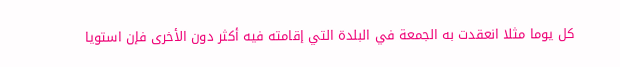كل يوما مثلا انعقدت به الجمعة في البلدة التي إقامته فيه أكثر دون الأخرى فإن استويا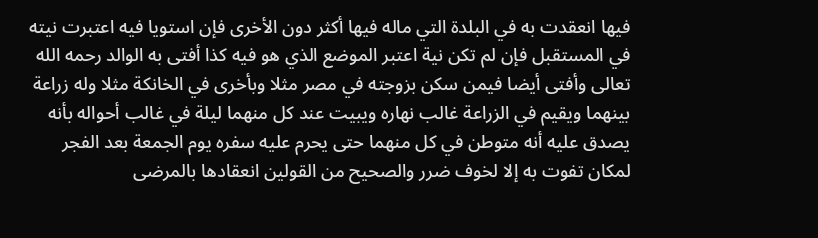فيها انعقدت به في البلدة التي ماله فيها أكثر دون الأخرى فإن استويا فيه اعتبرت نيته في المستقبل فإن لم تكن نية اعتبر الموضع الذي هو فيه كذا أفتى به الوالد رحمه الله تعالى وأفتى أيضا فيمن سكن بزوجته في مصر مثلا وبأخرى في الخانكة مثلا وله زراعة بينهما ويقيم في الزراعة غالب نهاره ويبيت عند كل منهما ليلة في غالب أحواله بأنه يصدق عليه أنه متوطن في كل منهما حتى يحرم عليه سفره يوم الجمعة بعد الفجر لمكان تفوت به إلا لخوف ضرر والصحيح من القولين انعقادها بالمرضى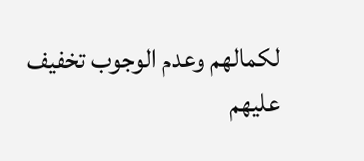لكمالهم وعدم الوجوب تخفيف عليهم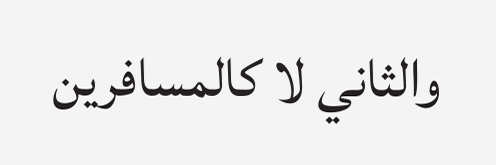والثاني لا كالمسافرين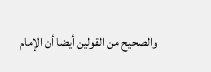والصحيح من القولين أيضا أن الإمام